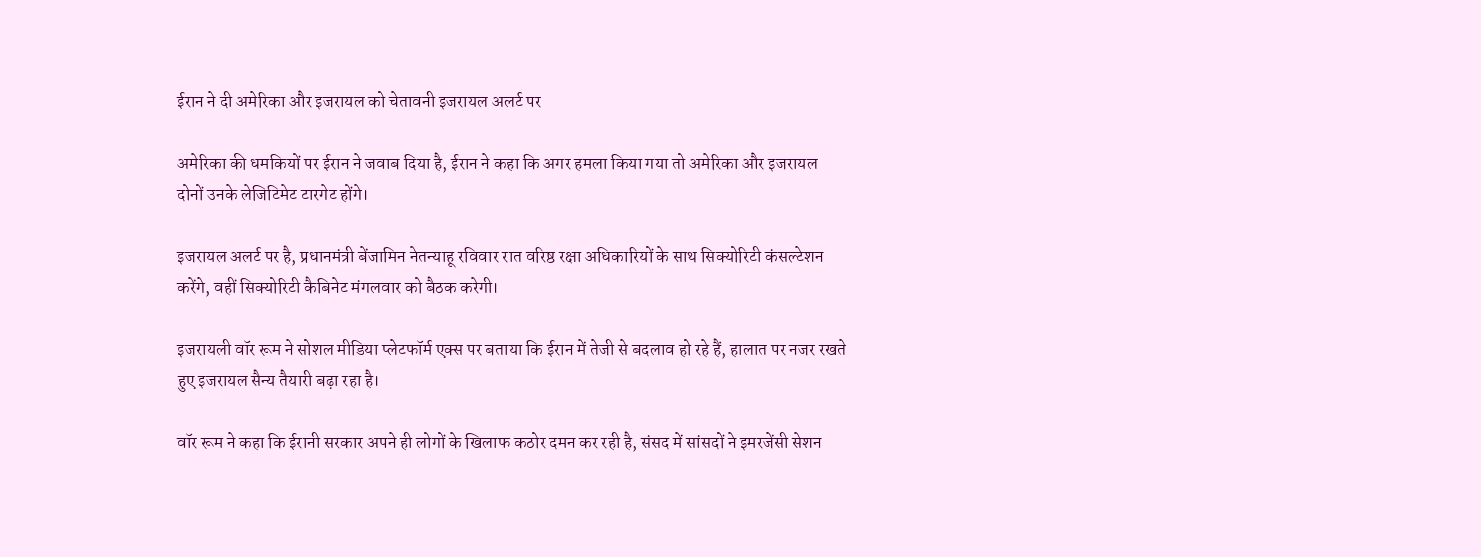ईरान ने दी अमेरिका और इजरायल को चेतावनी इजरायल अलर्ट पर

अमेरिका की धमकियों पर ईरान ने जवाब दिया है, ईरान ने कहा कि अगर हमला किया गया तो अमेरिका और इजरायल दोनों उनके लेजिटिमेट टारगेट होंगे।

इजरायल अलर्ट पर है, प्रधानमंत्री बेंजामिन नेतन्याहू रविवार रात वरिष्ठ रक्षा अधिकारियों के साथ सिक्योरिटी कंसल्टेशन करेंगे, वहीं सिक्योरिटी कैबिनेट मंगलवार को बैठक करेगी।

इजरायली वॉर रूम ने सोशल मीडिया प्लेटफॉर्म एक्स पर बताया कि ईरान में तेजी से बदलाव हो रहे हैं, हालात पर नजर रखते हुए इजरायल सैन्य तैयारी बढ़ा रहा है।

वॉर रूम ने कहा कि ईरानी सरकार अपने ही लोगों के खिलाफ कठोर दमन कर रही है, संसद में सांसदों ने इमरजेंसी सेशन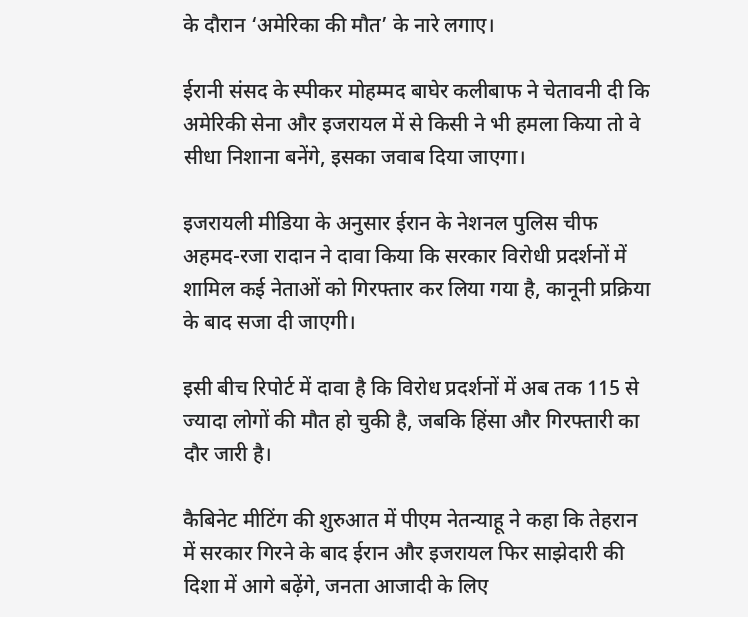के दौरान ‘अमेरिका की मौत’ के नारे लगाए।

ईरानी संसद के स्पीकर मोहम्मद बाघेर कलीबाफ ने चेतावनी दी कि अमेरिकी सेना और इजरायल में से किसी ने भी हमला किया तो वे सीधा निशाना बनेंगे, इसका जवाब दिया जाएगा।

इजरायली मीडिया के अनुसार ईरान के नेशनल पुलिस चीफ अहमद-रजा रादान ने दावा किया कि सरकार विरोधी प्रदर्शनों में शामिल कई नेताओं को गिरफ्तार कर लिया गया है, कानूनी प्रक्रिया के बाद सजा दी जाएगी।

इसी बीच रिपोर्ट में दावा है कि विरोध प्रदर्शनों में अब तक 115 से ज्यादा लोगों की मौत हो चुकी है, जबकि हिंसा और गिरफ्तारी का दौर जारी है।

कैबिनेट मीटिंग की शुरुआत में पीएम नेतन्याहू ने कहा कि तेहरान में सरकार गिरने के बाद ईरान और इजरायल फिर साझेदारी की दिशा में आगे बढ़ेंगे, जनता आजादी के लिए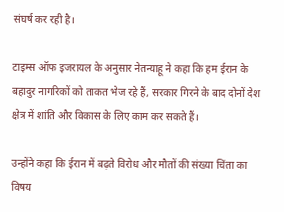संघर्ष कर रही है।

टाइम्स ऑफ इजरायल के अनुसार नेतन्याहू ने कहा कि हम ईरान के बहादुर नागरिकों को ताकत भेज रहे हैं, सरकार गिरने के बाद दोनों देश क्षेत्र में शांति और विकास के लिए काम कर सकते हैं।

उन्होंने कहा कि ईरान में बढ़ते विरोध और मौतों की संख्या चिंता का विषय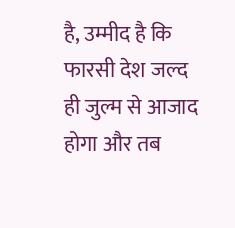है, उम्मीद है कि फारसी देश जल्द ही जुल्म से आजाद होगा और तब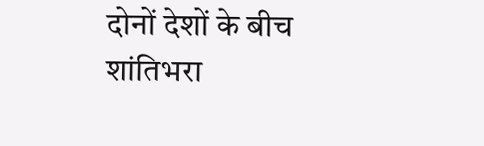दोनों देशों के बीच शांतिभरा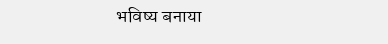भविष्य बनाया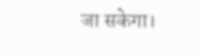जा सकेगा।